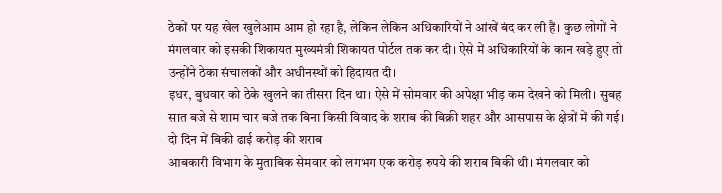ठेकों पर यह खेल खुलेआम आम हो रहा है, लेकिन लेकिन अधिकारियों ने आंखें बंद कर ली हैं। कुछ लोगों ने मंगलवार को इसकी शिकायत मुख्यमंत्री शिकायत पोर्टल तक कर दी। ऐसे में अधिकारियों के कान खड़े हुए तो उन्होंने ठेका संचालकों और अधीनस्थों को हिदायत दी।
इधर, बुधवार को ठेके खुलने का तीसरा दिन था। ऐसे में सोमवार की अपेक्षा भीड़ कम देखने को मिली। सुबह सात बजे से शाम चार बजे तक बिना किसी विवाद के शराब की बिक्री शहर और आसपास के क्षेत्रों में की गई।
दो दिन में बिकी ढाई करोड़ की शराब
आबकारी विभाग के मुताबिक सेमवार को लगभग एक करोड़ रुपये की शराब बिकी थी। मंगलवार को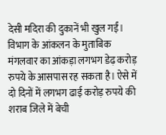देसी मदिरा की दुकानें भी खुल गईं। विभाग के आंकलन के मुताबिक मंगलवार का आंकड़ा लगभग डेढ़ करोड़ रुपये के आसपास रह सकता है। ऐसे में दो दिनों में लगभग ढाई करोड़ रुपये की शराब जिले में बेची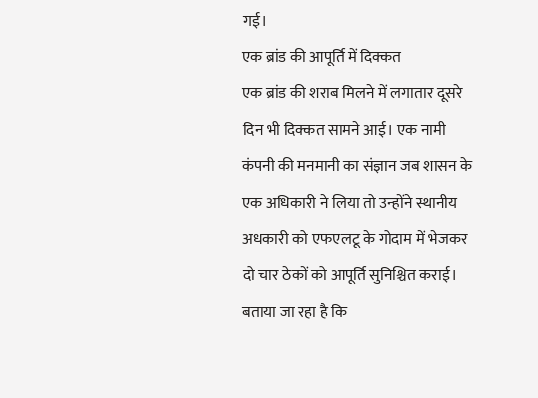गई।
एक ब्रांड की आपूर्ति में दिक्कत
एक ब्रांड की शराब मिलने में लगातार दूसरे दिन भी दिक्कत सामने आई। एक नामी कंपनी की मनमानी का संज्ञान जब शासन के एक अधिकारी ने लिया तो उन्होंने स्थानीय अधकारी को एफएलटू के गोदाम में भेजकर दो चार ठेकों को आपूर्ति सुनिश्चित कराई। बताया जा रहा है कि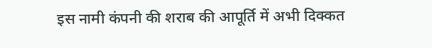इस नामी कंपनी की शराब की आपूर्ति में अभी दिक्कत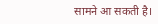सामने आ सकती है।